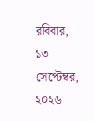রবিবার, ১৩ সেপ্টেম্বর, ২০২৬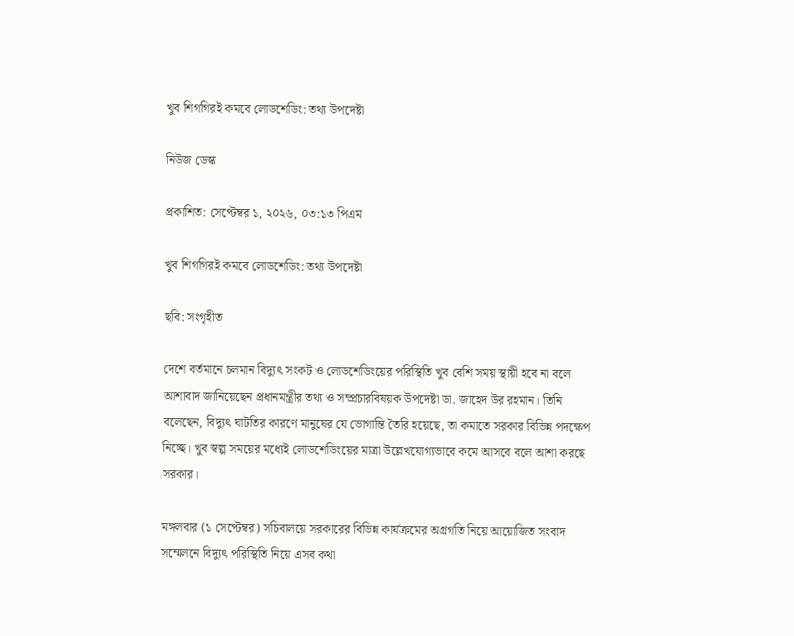খুব শিগগিরই কমবে লোডশেডিং: তথ্য উপদেষ্টা

নিউজ ডেস্ক

প্রকাশিত: সেপ্টেম্বর ১, ২০২৬, ০৩:১৩ পিএম

খুব শিগগিরই কমবে লোডশেডিং: তথ্য উপদেষ্টা

ছবি: সংগৃহীত

দেশে বর্তমানে চলমান বিদ্যুৎ সংকট ও লোডশেডিংয়ের পরিস্থিতি খুব বেশি সময় স্থায়ী হবে না বলে আশাবাদ জানিয়েছেন প্রধানমন্ত্রীর তথ্য ও সম্প্রচারবিষয়ক উপদেষ্টা ডা. জাহেদ উর রহমান। তিনি বলেছেন, বিদ্যুৎ ঘাটতির কারণে মানুষের যে ভোগান্তি তৈরি হয়েছে, তা কমাতে সরকার বিভিন্ন পদক্ষেপ নিচ্ছে। খুব স্বল্প সময়ের মধ্যেই লোডশেডিংয়ের মাত্রা উল্লেখযোগ্যভাবে কমে আসবে বলে আশা করছে সরকার।

মঙ্গলবার (১ সেপ্টেম্বর) সচিবালয়ে সরকারের বিভিন্ন কার্যক্রমের অগ্রগতি নিয়ে আয়োজিত সংবাদ সম্মেলনে বিদ্যুৎ পরিস্থিতি নিয়ে এসব কথা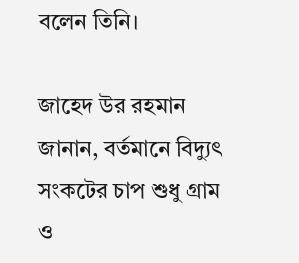বলেন তিনি।

জাহেদ উর রহমান জানান, বর্তমানে বিদ্যুৎ সংকটের চাপ শুধু গ্রাম ও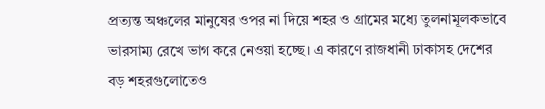প্রত্যন্ত অঞ্চলের মানুষের ওপর না দিয়ে শহর ও গ্রামের মধ্যে তুলনামূলকভাবে ভারসাম্য রেখে ভাগ করে নেওয়া হচ্ছে। এ কারণে রাজধানী ঢাকাসহ দেশের বড় শহরগুলোতেও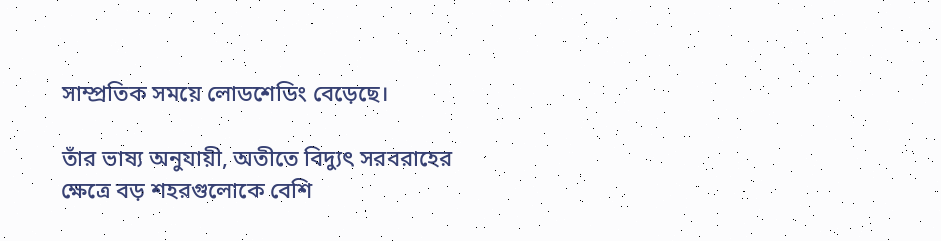সাম্প্রতিক সময়ে লোডশেডিং বেড়েছে।

তাঁর ভাষ্য অনুযায়ী, অতীতে বিদ্যুৎ সরবরাহের ক্ষেত্রে বড় শহরগুলোকে বেশি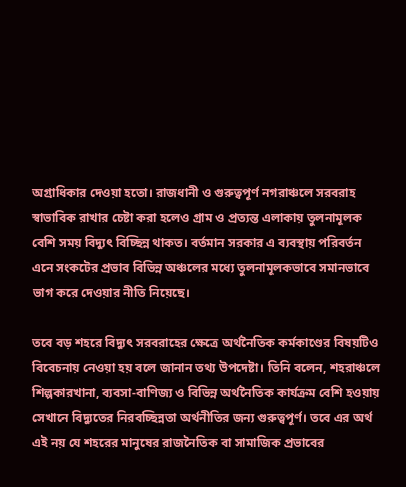অগ্রাধিকার দেওয়া হতো। রাজধানী ও গুরুত্বপূর্ণ নগরাঞ্চলে সরবরাহ স্বাভাবিক রাখার চেষ্টা করা হলেও গ্রাম ও প্রত্যন্ত এলাকায় তুলনামূলক বেশি সময় বিদ্যুৎ বিচ্ছিন্ন থাকত। বর্তমান সরকার এ ব্যবস্থায় পরিবর্তন এনে সংকটের প্রভাব বিভিন্ন অঞ্চলের মধ্যে তুলনামূলকভাবে সমানভাবে ভাগ করে দেওয়ার নীতি নিয়েছে।

তবে বড় শহরে বিদ্যুৎ সরবরাহের ক্ষেত্রে অর্থনৈতিক কর্মকাণ্ডের বিষয়টিও বিবেচনায় নেওয়া হয় বলে জানান তথ্য উপদেষ্টা। তিনি বলেন, শহরাঞ্চলে শিল্পকারখানা, ব্যবসা-বাণিজ্য ও বিভিন্ন অর্থনৈতিক কার্যক্রম বেশি হওয়ায় সেখানে বিদ্যুতের নিরবচ্ছিন্নতা অর্থনীতির জন্য গুরুত্বপূর্ণ। তবে এর অর্থ এই নয় যে শহরের মানুষের রাজনৈতিক বা সামাজিক প্রভাবের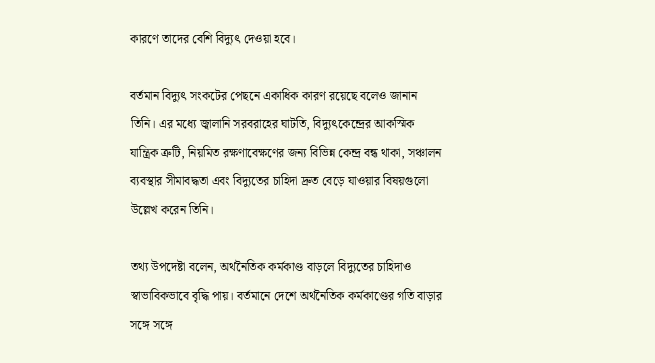কারণে তাদের বেশি বিদ্যুৎ দেওয়া হবে।

বর্তমান বিদ্যুৎ সংকটের পেছনে একাধিক কারণ রয়েছে বলেও জানান তিনি। এর মধ্যে জ্বালানি সরবরাহের ঘাটতি, বিদ্যুৎকেন্দ্রের আকস্মিক যান্ত্রিক ত্রুটি, নিয়মিত রক্ষণাবেক্ষণের জন্য বিভিন্ন কেন্দ্র বন্ধ থাকা, সঞ্চালন ব্যবস্থার সীমাবদ্ধতা এবং বিদ্যুতের চাহিদা দ্রুত বেড়ে যাওয়ার বিষয়গুলো উল্লেখ করেন তিনি।

তথ্য উপদেষ্টা বলেন, অর্থনৈতিক কর্মকাণ্ড বাড়লে বিদ্যুতের চাহিদাও স্বাভাবিকভাবে বৃদ্ধি পায়। বর্তমানে দেশে অর্থনৈতিক কর্মকাণ্ডের গতি বাড়ার সঙ্গে সঙ্গে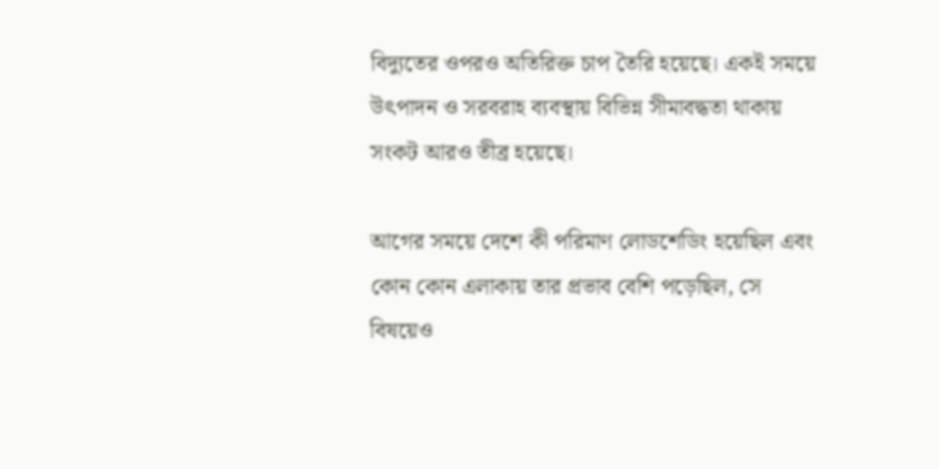বিদ্যুতের ওপরও অতিরিক্ত চাপ তৈরি হয়েছে। একই সময়ে উৎপাদন ও সরবরাহ ব্যবস্থায় বিভিন্ন সীমাবদ্ধতা থাকায় সংকট আরও তীব্র হয়েছে।

আগের সময়ে দেশে কী পরিমাণ লোডশেডিং হয়েছিল এবং কোন কোন এলাকায় তার প্রভাব বেশি পড়েছিল, সে বিষয়েও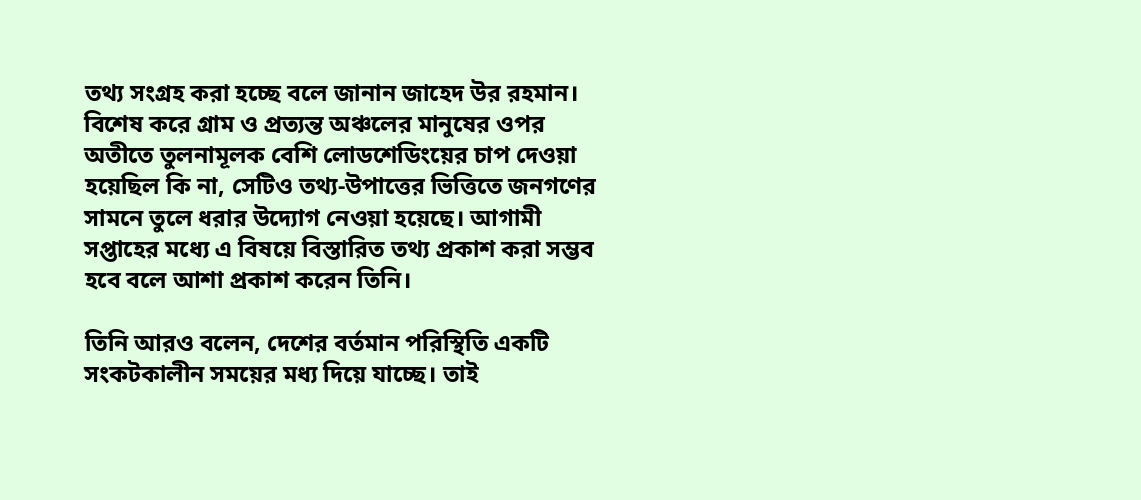তথ্য সংগ্রহ করা হচ্ছে বলে জানান জাহেদ উর রহমান। বিশেষ করে গ্রাম ও প্রত্যন্ত অঞ্চলের মানুষের ওপর অতীতে তুলনামূলক বেশি লোডশেডিংয়ের চাপ দেওয়া হয়েছিল কি না, সেটিও তথ্য-উপাত্তের ভিত্তিতে জনগণের সামনে তুলে ধরার উদ্যোগ নেওয়া হয়েছে। আগামী সপ্তাহের মধ্যে এ বিষয়ে বিস্তারিত তথ্য প্রকাশ করা সম্ভব হবে বলে আশা প্রকাশ করেন তিনি।

তিনি আরও বলেন, দেশের বর্তমান পরিস্থিতি একটি সংকটকালীন সময়ের মধ্য দিয়ে যাচ্ছে। তাই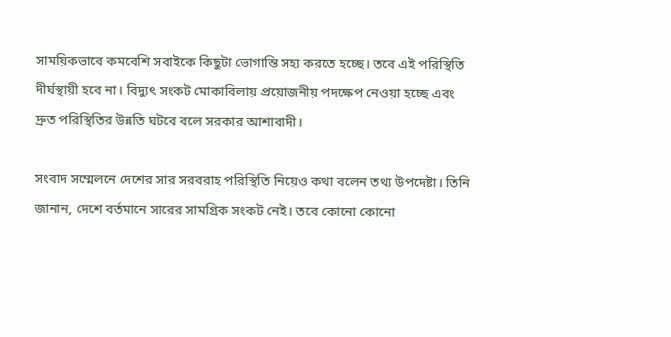সাময়িকভাবে কমবেশি সবাইকে কিছুটা ভোগান্তি সহ্য করতে হচ্ছে। তবে এই পরিস্থিতি দীর্ঘস্থায়ী হবে না। বিদ্যুৎ সংকট মোকাবিলায় প্রয়োজনীয় পদক্ষেপ নেওয়া হচ্ছে এবং দ্রুত পরিস্থিতির উন্নতি ঘটবে বলে সরকার আশাবাদী।

সংবাদ সম্মেলনে দেশের সার সরবরাহ পরিস্থিতি নিয়েও কথা বলেন তথ্য উপদেষ্টা। তিনি জানান, দেশে বর্তমানে সারের সামগ্রিক সংকট নেই। তবে কোনো কোনো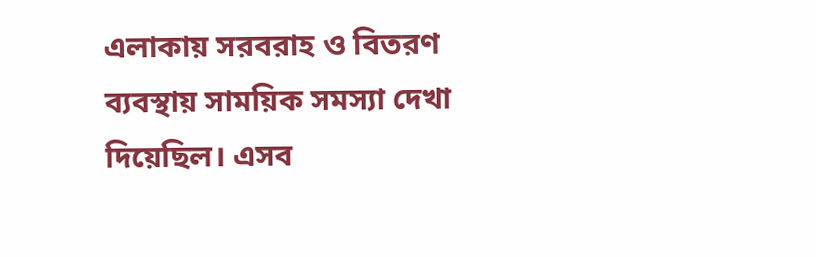এলাকায় সরবরাহ ও বিতরণ ব্যবস্থায় সাময়িক সমস্যা দেখা দিয়েছিল। এসব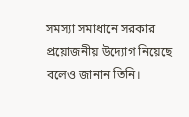সমস্যা সমাধানে সরকার প্রয়োজনীয় উদ্যোগ নিয়েছে বলেও জানান তিনি।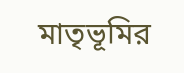মাতৃভূমির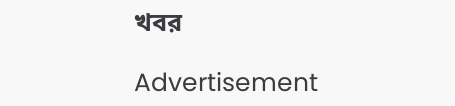খবর

Advertisement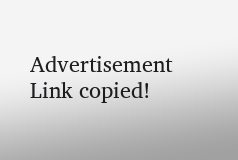Advertisement
Link copied!